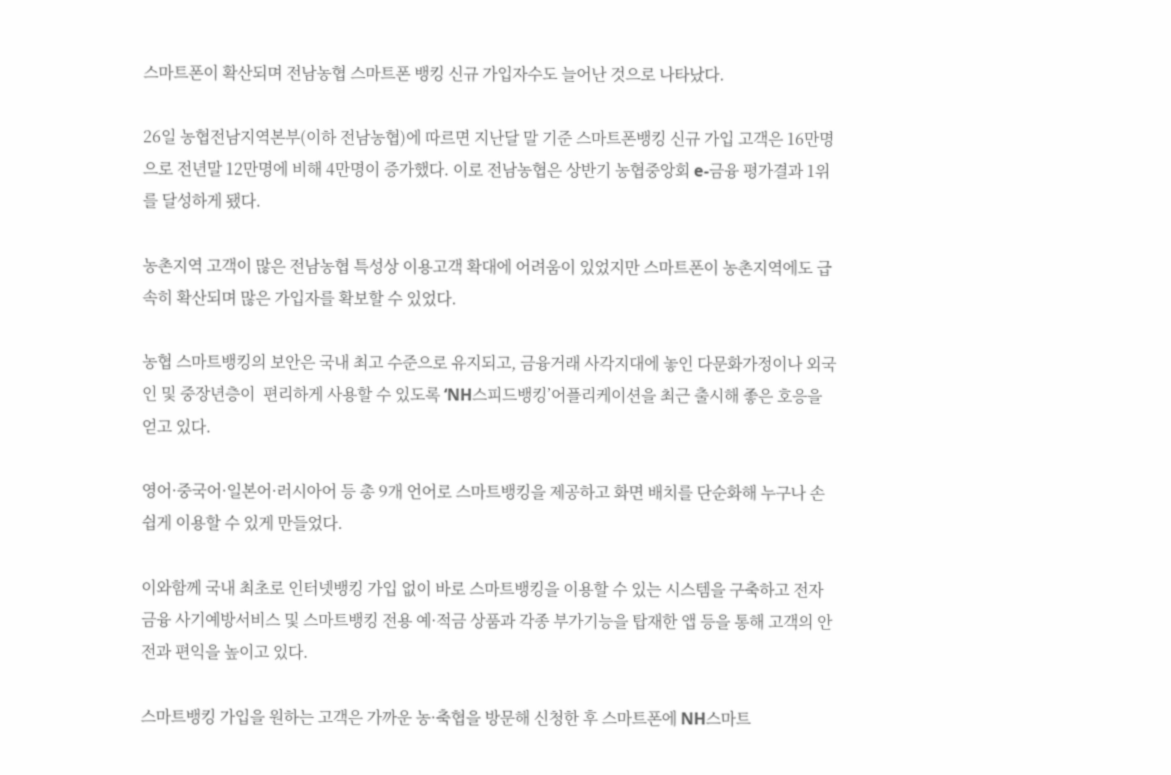스마트폰이 확산되며 전남농협 스마트폰 뱅킹 신규 가입자수도 늘어난 것으로 나타났다.

26일 농협전남지역본부(이하 전남농협)에 따르면 지난달 말 기준 스마트폰뱅킹 신규 가입 고객은 16만명으로 전년말 12만명에 비해 4만명이 증가했다. 이로 전남농협은 상반기 농협중앙회 e-금융 평가결과 1위를 달성하게 됐다.

농촌지역 고객이 많은 전남농협 특성상 이용고객 확대에 어려움이 있었지만 스마트폰이 농촌지역에도 급속히 확산되며 많은 가입자를 확보할 수 있었다.

농협 스마트뱅킹의 보안은 국내 최고 수준으로 유지되고, 금융거래 사각지대에 놓인 다문화가정이나 외국인 및 중장년층이  편리하게 사용할 수 있도록 ‘NH스피드뱅킹’어플리케이션을 최근 출시해 좋은 호응을 얻고 있다.

영어·중국어·일본어·러시아어 등 총 9개 언어로 스마트뱅킹을 제공하고 화면 배치를 단순화해 누구나 손쉽게 이용할 수 있게 만들었다.

이와함께 국내 최초로 인터넷뱅킹 가입 없이 바로 스마트뱅킹을 이용할 수 있는 시스템을 구축하고 전자금융 사기예방서비스 및 스마트뱅킹 전용 예·적금 상품과 각종 부가기능을 탑재한 앱 등을 통해 고객의 안전과 편익을 높이고 있다.

스마트뱅킹 가입을 원하는 고객은 가까운 농·축협을 방문해 신청한 후 스마트폰에 NH스마트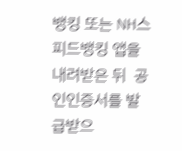뱅킹 또는 NH스피드뱅킹 앱을 내려받은 뒤  공인인증서를 발급받으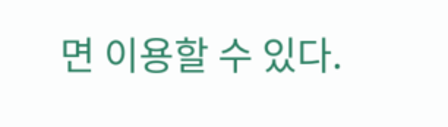면 이용할 수 있다.